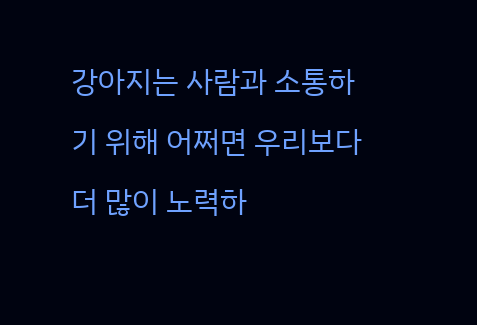강아지는 사람과 소통하기 위해 어쩌면 우리보다 더 많이 노력하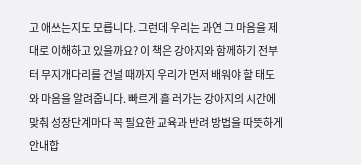고 애쓰는지도 모릅니다. 그런데 우리는 과연 그 마음을 제대로 이해하고 있을까요? 이 책은 강아지와 함께하기 전부 터 무지개다리를 건널 때까지 우리가 먼저 배워야 할 태도와 마음을 알려줍니다. 빠르게 흘 러가는 강아지의 시간에 맞춰 성장단계마다 꼭 필요한 교육과 반려 방법을 따뜻하게 안내합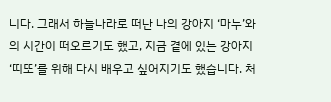니다. 그래서 하늘나라로 떠난 나의 강아지 ‘마누’와의 시간이 떠오르기도 했고, 지금 곁에 있는 강아지 ‘띠또’를 위해 다시 배우고 싶어지기도 했습니다. 처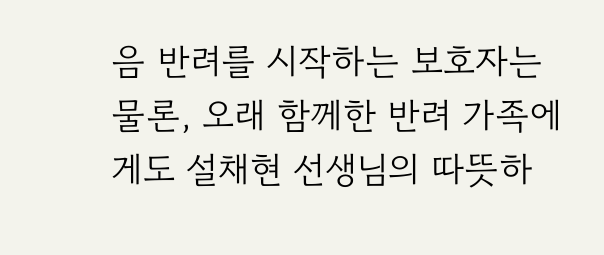음 반려를 시작하는 보호자는 물론, 오래 함께한 반려 가족에게도 설채현 선생님의 따뜻하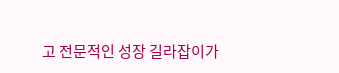고 전문적인 성장 길라잡이가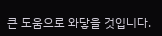큰 도움으로 와닿을 것입니다.